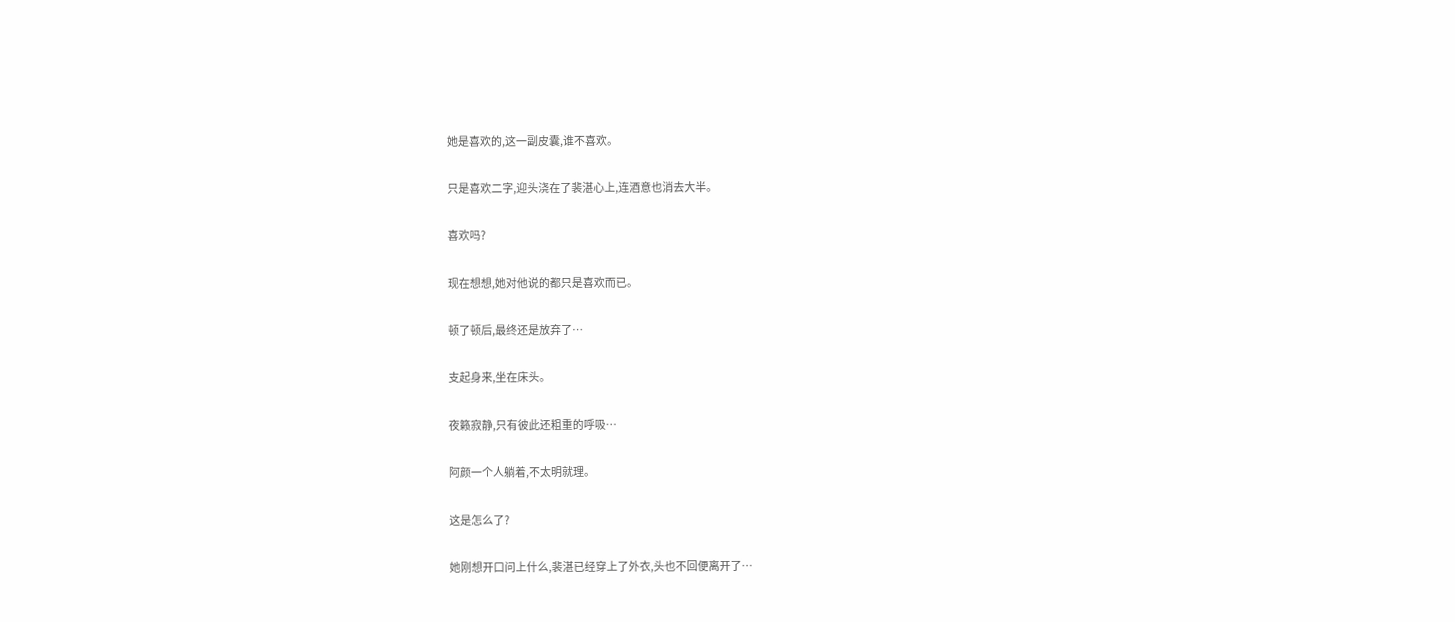她是喜欢的,这一副皮囊,谁不喜欢。

只是喜欢二字,迎头浇在了裴湛心上,连酒意也消去大半。

喜欢吗?

现在想想,她对他说的都只是喜欢而已。

顿了顿后,最终还是放弃了…

支起身来,坐在床头。

夜籁寂静,只有彼此还粗重的呼吸…

阿颜一个人躺着,不太明就理。

这是怎么了?

她刚想开口问上什么,裴湛已经穿上了外衣,头也不回便离开了…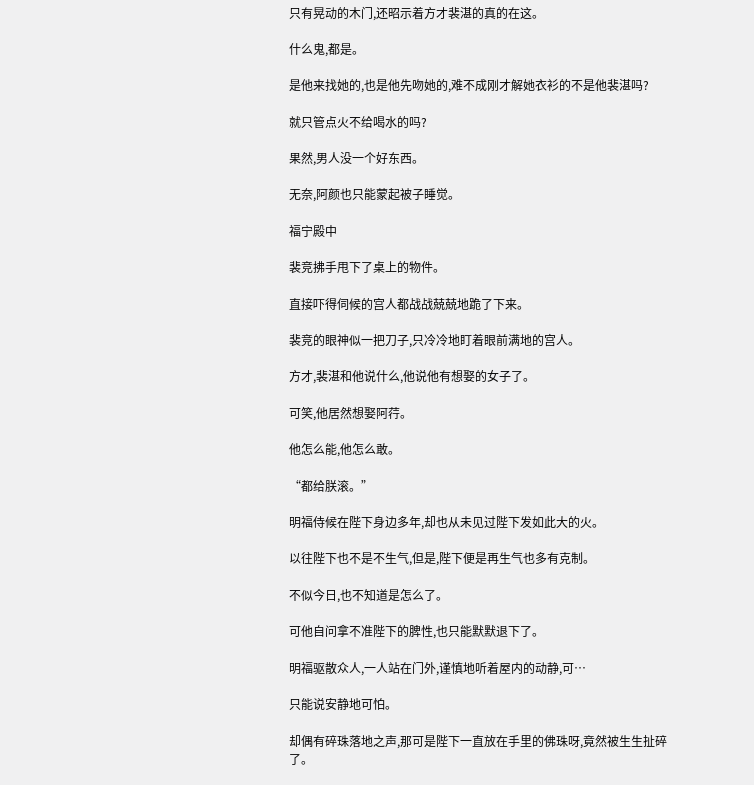只有晃动的木门,还昭示着方才裴湛的真的在这。

什么鬼,都是。

是他来找她的,也是他先吻她的,难不成刚才解她衣衫的不是他裴湛吗?

就只管点火不给喝水的吗?

果然,男人没一个好东西。

无奈,阿颜也只能蒙起被子睡觉。

福宁殿中

裴竞拂手甩下了桌上的物件。

直接吓得伺候的宫人都战战兢兢地跪了下来。

裴竞的眼神似一把刀子,只冷冷地盯着眼前满地的宫人。

方才,裴湛和他说什么,他说他有想娶的女子了。

可笑,他居然想娶阿荇。

他怎么能,他怎么敢。

“都给朕滚。”

明福侍候在陛下身边多年,却也从未见过陛下发如此大的火。

以往陛下也不是不生气,但是,陛下便是再生气也多有克制。

不似今日,也不知道是怎么了。

可他自问拿不准陛下的脾性,也只能默默退下了。

明福驱散众人,一人站在门外,谨慎地听着屋内的动静,可…

只能说安静地可怕。

却偶有碎珠落地之声,那可是陛下一直放在手里的佛珠呀,竟然被生生扯碎了。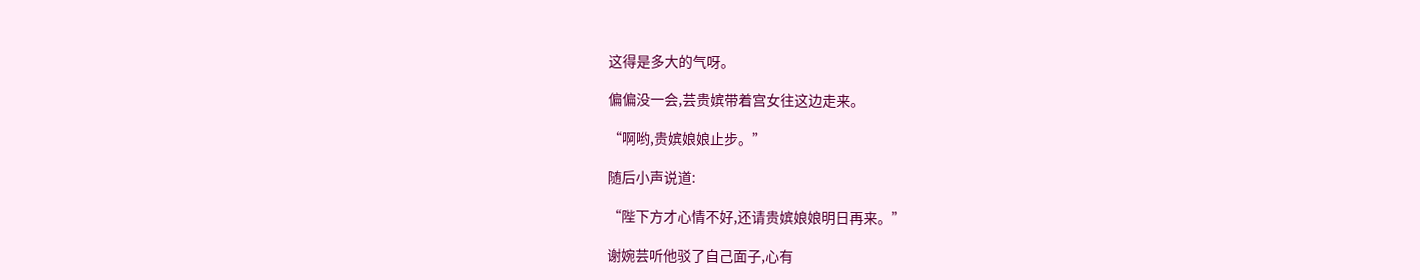这得是多大的气呀。

偏偏没一会,芸贵嫔带着宫女往这边走来。

“啊哟,贵嫔娘娘止步。”

随后小声说道:

“陛下方才心情不好,还请贵嫔娘娘明日再来。”

谢婉芸听他驳了自己面子,心有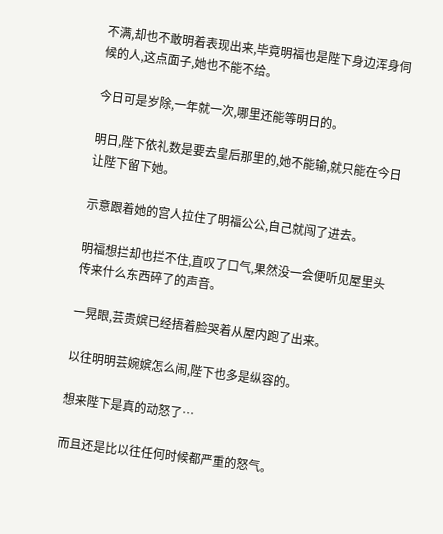不满,却也不敢明着表现出来,毕竟明福也是陛下身边浑身伺候的人,这点面子,她也不能不给。

今日可是岁除,一年就一次,哪里还能等明日的。

明日,陛下依礼数是要去皇后那里的,她不能输,就只能在今日让陛下留下她。

示意跟着她的宫人拉住了明福公公,自己就闯了进去。

明福想拦却也拦不住,直叹了口气,果然没一会便听见屋里头传来什么东西碎了的声音。

一晃眼,芸贵嫔已经捂着脸哭着从屋内跑了出来。

以往明明芸婉嫔怎么闹,陛下也多是纵容的。

想来陛下是真的动怒了…

而且还是比以往任何时候都严重的怒气。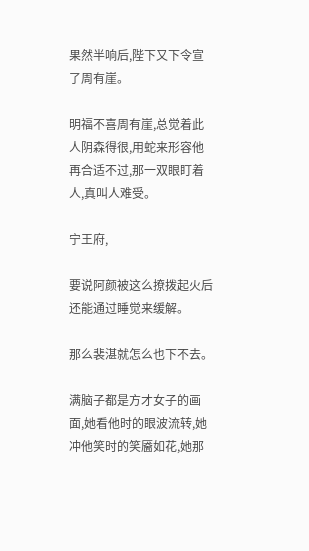果然半响后,陛下又下令宣了周有崖。

明福不喜周有崖,总觉着此人阴森得很,用蛇来形容他再合适不过,那一双眼盯着人,真叫人难受。

宁王府,

要说阿颜被这么撩拨起火后还能通过睡觉来缓解。

那么裴湛就怎么也下不去。

满脑子都是方才女子的画面,她看他时的眼波流转,她冲他笑时的笑靥如花,她那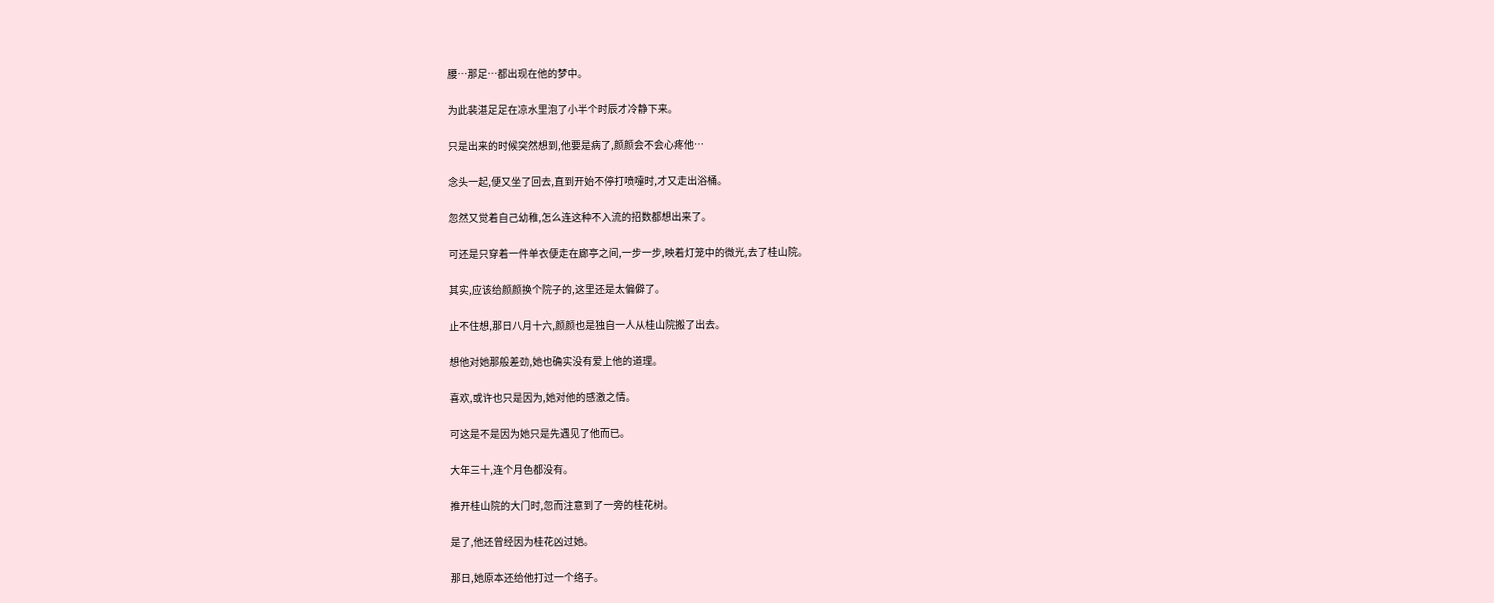腰…那足…都出现在他的梦中。

为此裴湛足足在凉水里泡了小半个时辰才冷静下来。

只是出来的时候突然想到,他要是病了,颜颜会不会心疼他…

念头一起,便又坐了回去,直到开始不停打喷嚏时,才又走出浴桶。

忽然又觉着自己幼稚,怎么连这种不入流的招数都想出来了。

可还是只穿着一件单衣便走在廊亭之间,一步一步,映着灯笼中的微光,去了桂山院。

其实,应该给颜颜换个院子的,这里还是太偏僻了。

止不住想,那日八月十六,颜颜也是独自一人从桂山院搬了出去。

想他对她那般差劲,她也确实没有爱上他的道理。

喜欢,或许也只是因为,她对他的感激之情。

可这是不是因为她只是先遇见了他而已。

大年三十,连个月色都没有。

推开桂山院的大门时,忽而注意到了一旁的桂花树。

是了,他还曾经因为桂花凶过她。

那日,她原本还给他打过一个络子。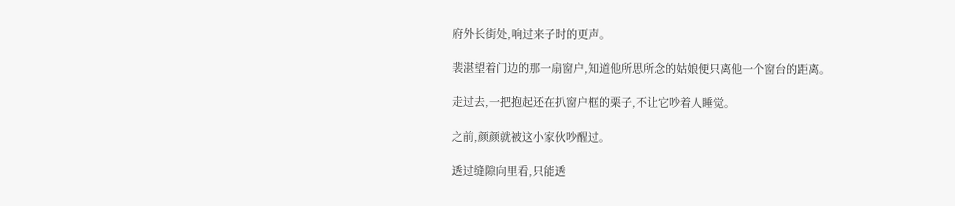府外长街处,响过来子时的更声。

裴湛望着门边的那一扇窗户,知道他所思所念的姑娘便只离他一个窗台的距离。

走过去,一把抱起还在扒窗户框的栗子,不让它吵着人睡觉。

之前,颜颜就被这小家伙吵醒过。

透过缝隙向里看,只能透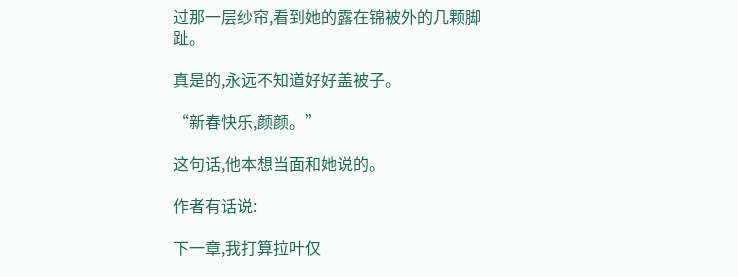过那一层纱帘,看到她的露在锦被外的几颗脚趾。

真是的,永远不知道好好盖被子。

“新春快乐,颜颜。”

这句话,他本想当面和她说的。

作者有话说:

下一章,我打算拉叶仅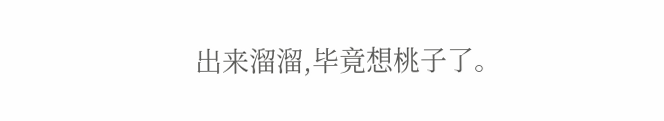出来溜溜,毕竟想桃子了。